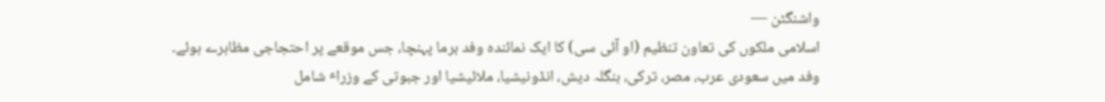واشنگٹن —
اسلامی ملکوں کی تعاون تنظیم (او آئی سی) کا ایک نمائندہ وفد برما پہنچا، جس موقعے پر احتجاجی مظاہرے ہوئے۔
وفد میں سعودی عرب، مصر، ترکی، بنگلہ دیش، انڈونیشیا، ملائیشیا اور جبوتی کے وزراٴ شامل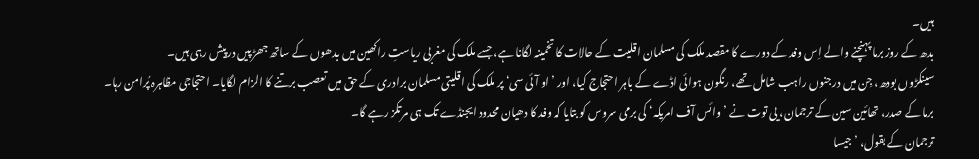ہیں۔
بدھ کے روز برما پہنچنے والے اِس وفد کے دورے کا مقصد ملک کی مسلمان اقلیت کے حالات کا تخمینہ لگانا ہے، جسے ملک کی مغربی ریاستِ راکھین میں بدھوں کے ساتھ جھڑپیں درپیش رہی ہیں۔
سینکڑوں بودھ، جِن میں درجنوں راہب شامل تھے، رنگون ہوائی اڈے کے باہر احتجاج کیا، اور ’او آئی سی‘ پر ملک کی اقلیتی مسلمان برادری کے حق میں تعصب برتنے کا الزام لگایا۔ احتجاجی مظاہرہ پُرامن رہا۔
برما کے صدر، تھائین سین کے ترجمان، یی توت نے ’وائس آف امریکہ‘ کی برمی سروس کو بتایا کہ وفد کا دھیان محدود ایجنڈے تک ہی مرتکز رہے گا۔
ترجمان کے بقول، ’جیسا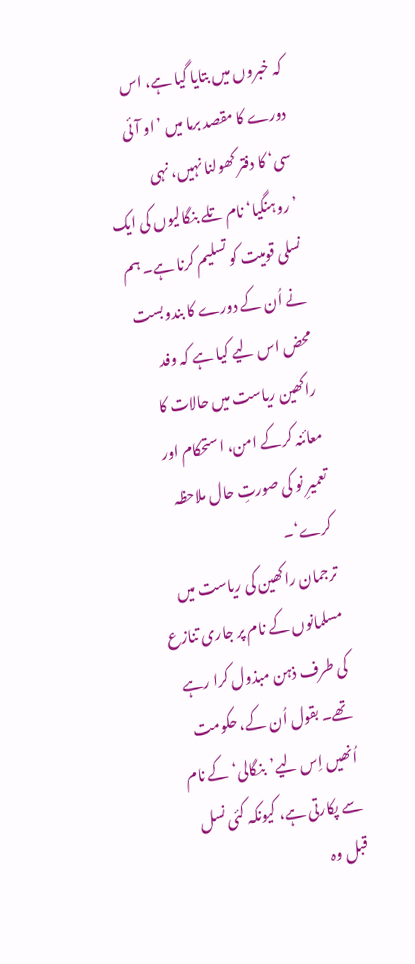کہ خبروں میں بتایا گیا ہے، اس دورے کا مقصد برما میں ’او آئی سی‘ کا دفتر کھولنا نہیں، نہی ’روہنگیا‘ نام تلے بنگالیوں کی ایک نسلی قومیت کو تسلیم کرنا ہے۔ ہم نے اُن کے دورے کا بندوبست محض اس لیے کیا ہے کہ وفد راکھین ریاست میں حالات کا معائنہ کرکے امن، استحکام اور تعمیرِ نو کی صورتِ حال ملاحظہ کرے‘۔
ترجمان راکھین کی ریاست میں مسلمانوں کے نام پر جاری تنازع کی طرف ذہن مبذول کرا رہے تھے۔ بقول اُن کے، حکومت اُنھیں اِس لیے’بنگالی‘ کے نام سے پکارتی ہے، کیونکہ کئی نسل قبل وہ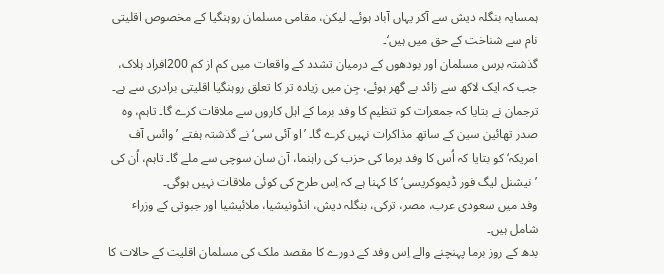ہمسایہ بنگلہ دیش سے آکر یہاں آباد ہوئے۔ لیکن، مقامی مسلمان روہنگیا کے مخصوص اقلیتی نام سے شناخت کے حق میں ہیں‘۔
گذشتہ برس مسلمان اور بودھوں کے درمیان تشدد کے واقعات میں کم از کم 200افراد ہلاک، جب کہ ایک لاکھ سے زائد بے گھر ہوئے، جِن میں زیادہ تر کا تعلق روہنگیا اقلیتی برادری سے ہے۔
ترجمان نے بتایا کہ جمعرات کو تنظیم کا وفد برما کے اہل کاروں سے ملاقات کرے گا۔ تاہم، وہ صدر تھائین سین کے ساتھ مذاکرات نہیں کرے گا۔ ’او آئی سی‘ نے گذشتہ ہفتے ’وائس آف امریکہ‘ کو بتایا کہ اُس کا وفد برما کی حزب کی راہنما، آن سان سوچی سے ملے گا۔ تاہم، اُن کی ’نیشنل لیگ فور ڈیموکریسی‘ کا کہنا ہے کہ اِس طرح کی کوئی ملاقات نہیں ہوگی۔
وفد میں سعودی عرب، مصر، ترکی، بنگلہ دیش، انڈونیشیا، ملائیشیا اور جبوتی کے وزراٴ شامل ہیں۔
بدھ کے روز برما پہنچنے والے اِس وفد کے دورے کا مقصد ملک کی مسلمان اقلیت کے حالات کا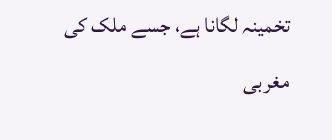تخمینہ لگانا ہے، جسے ملک کی مغربی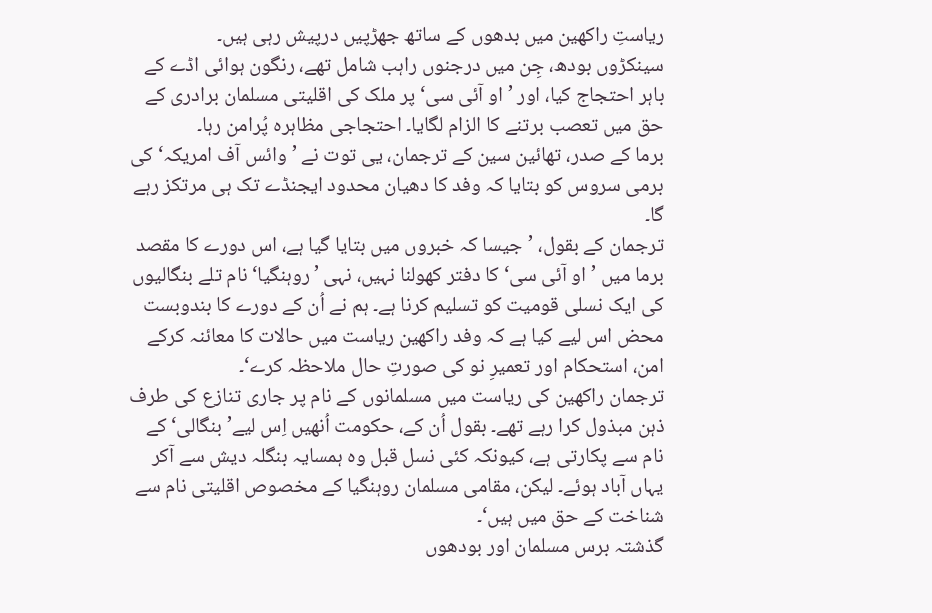ریاستِ راکھین میں بدھوں کے ساتھ جھڑپیں درپیش رہی ہیں۔
سینکڑوں بودھ، جِن میں درجنوں راہب شامل تھے، رنگون ہوائی اڈے کے باہر احتجاج کیا، اور ’او آئی سی‘ پر ملک کی اقلیتی مسلمان برادری کے حق میں تعصب برتنے کا الزام لگایا۔ احتجاجی مظاہرہ پُرامن رہا۔
برما کے صدر، تھائین سین کے ترجمان، یی توت نے ’وائس آف امریکہ‘ کی برمی سروس کو بتایا کہ وفد کا دھیان محدود ایجنڈے تک ہی مرتکز رہے گا۔
ترجمان کے بقول، ’جیسا کہ خبروں میں بتایا گیا ہے، اس دورے کا مقصد برما میں ’او آئی سی‘ کا دفتر کھولنا نہیں، نہی ’روہنگیا‘ نام تلے بنگالیوں کی ایک نسلی قومیت کو تسلیم کرنا ہے۔ ہم نے اُن کے دورے کا بندوبست محض اس لیے کیا ہے کہ وفد راکھین ریاست میں حالات کا معائنہ کرکے امن، استحکام اور تعمیرِ نو کی صورتِ حال ملاحظہ کرے‘۔
ترجمان راکھین کی ریاست میں مسلمانوں کے نام پر جاری تنازع کی طرف ذہن مبذول کرا رہے تھے۔ بقول اُن کے، حکومت اُنھیں اِس لیے’بنگالی‘ کے نام سے پکارتی ہے، کیونکہ کئی نسل قبل وہ ہمسایہ بنگلہ دیش سے آکر یہاں آباد ہوئے۔ لیکن، مقامی مسلمان روہنگیا کے مخصوص اقلیتی نام سے شناخت کے حق میں ہیں‘۔
گذشتہ برس مسلمان اور بودھوں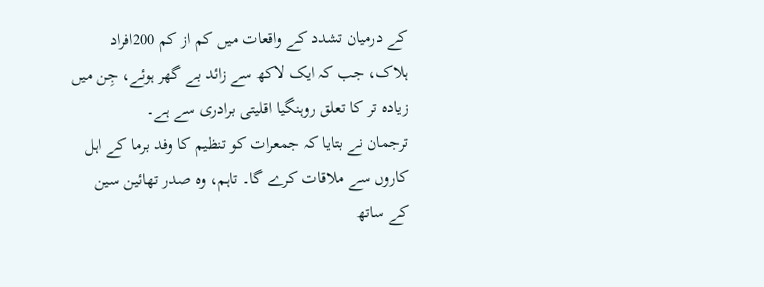کے درمیان تشدد کے واقعات میں کم از کم 200افراد ہلاک، جب کہ ایک لاکھ سے زائد بے گھر ہوئے، جِن میں زیادہ تر کا تعلق روہنگیا اقلیتی برادری سے ہے۔
ترجمان نے بتایا کہ جمعرات کو تنظیم کا وفد برما کے اہل کاروں سے ملاقات کرے گا۔ تاہم، وہ صدر تھائین سین کے ساتھ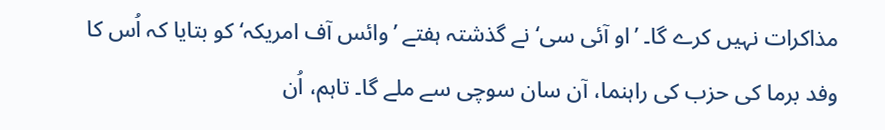مذاکرات نہیں کرے گا۔ ’او آئی سی‘ نے گذشتہ ہفتے ’وائس آف امریکہ‘ کو بتایا کہ اُس کا وفد برما کی حزب کی راہنما، آن سان سوچی سے ملے گا۔ تاہم، اُن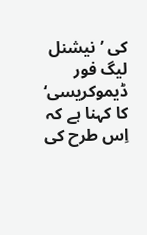کی ’نیشنل لیگ فور ڈیموکریسی‘ کا کہنا ہے کہ اِس طرح کی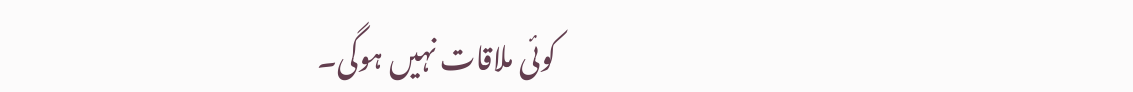کوئی ملاقات نہیں ہوگی۔